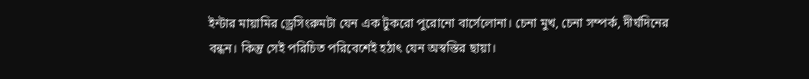ইন্টার মায়ামির ড্রেসিংরুমটা যেন এক টুকরো পুরোনো বার্সেলোনা। চেনা মুখ, চেনা সম্পর্ক, দীর্ঘদিনের বন্ধন। কিন্তু সেই পরিচিত পরিবেশেই হঠাৎ যেন অস্বস্তির ছায়া।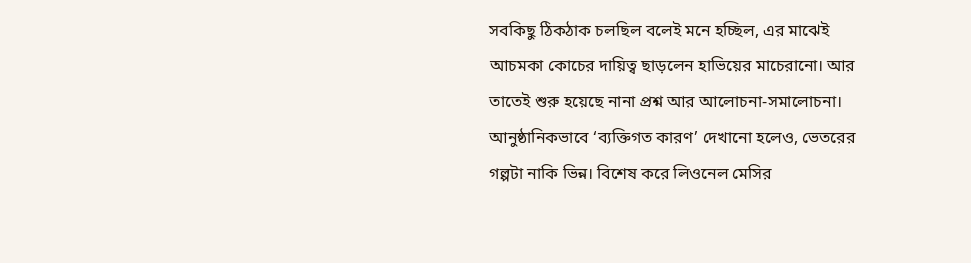সবকিছু ঠিকঠাক চলছিল বলেই মনে হচ্ছিল, এর মাঝেই আচমকা কোচের দায়িত্ব ছাড়লেন হাভিয়ের মাচেরানো। আর তাতেই শুরু হয়েছে নানা প্রশ্ন আর আলোচনা-সমালোচনা।
আনুষ্ঠানিকভাবে ‘ব্যক্তিগত কারণ’ দেখানো হলেও, ভেতরের গল্পটা নাকি ভিন্ন। বিশেষ করে লিওনেল মেসির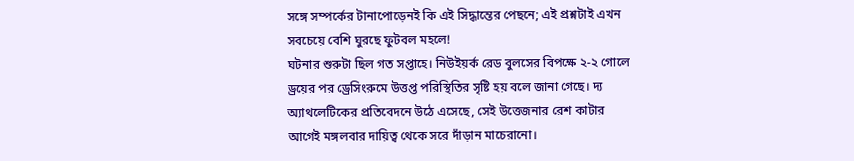সঙ্গে সম্পর্কের টানাপোড়েনই কি এই সিদ্ধান্তের পেছনে; এই প্রশ্নটাই এখন সবচেয়ে বেশি ঘুরছে ফুটবল মহলে!
ঘটনার শুরুটা ছিল গত সপ্তাহে। নিউইয়র্ক রেড বুলসের বিপক্ষে ২-২ গোলে ড্রয়ের পর ড্রেসিংরুমে উত্তপ্ত পরিস্থিতির সৃষ্টি হয় বলে জানা গেছে। দ্য অ্যাথলেটিকের প্রতিবেদনে উঠে এসেছে, সেই উত্তেজনার রেশ কাটার আগেই মঙ্গলবার দায়িত্ব থেকে সরে দাঁড়ান মাচেরানো।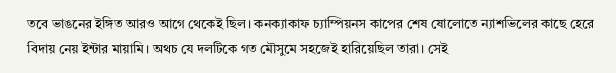তবে ভাঙনের ইঙ্গিত আরও আগে থেকেই ছিল। কনক্যাকাফ চ্যাম্পিয়নস কাপের শেষ ষোলোতে ন্যাশভিলের কাছে হেরে বিদায় নেয় ইন্টার মায়ামি। অথচ যে দলটিকে গত মৌসুমে সহজেই হারিয়েছিল তারা। সেই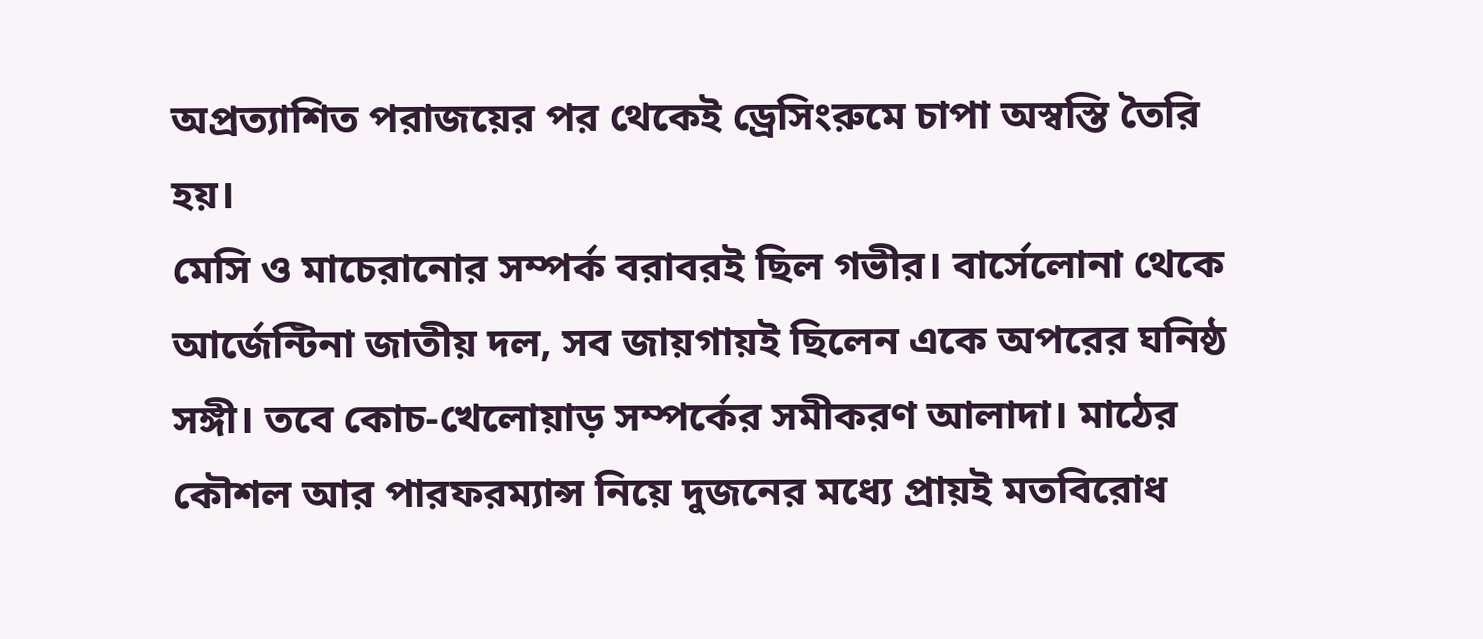অপ্রত্যাশিত পরাজয়ের পর থেকেই ড্রেসিংরুমে চাপা অস্বস্তি তৈরি হয়।
মেসি ও মাচেরানোর সম্পর্ক বরাবরই ছিল গভীর। বার্সেলোনা থেকে আর্জেন্টিনা জাতীয় দল, সব জায়গায়ই ছিলেন একে অপরের ঘনিষ্ঠ সঙ্গী। তবে কোচ-খেলোয়াড় সম্পর্কের সমীকরণ আলাদা। মাঠের কৌশল আর পারফরম্যান্স নিয়ে দুজনের মধ্যে প্রায়ই মতবিরোধ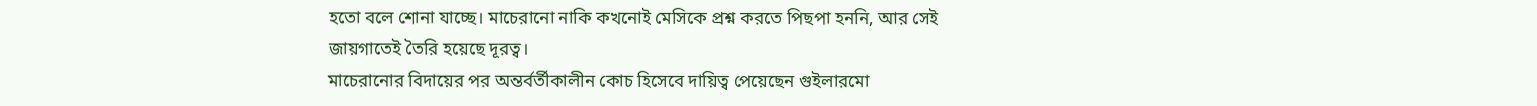হতো বলে শোনা যাচ্ছে। মাচেরানো নাকি কখনোই মেসিকে প্রশ্ন করতে পিছপা হননি, আর সেই জায়গাতেই তৈরি হয়েছে দূরত্ব।
মাচেরানোর বিদায়ের পর অন্তর্বর্তীকালীন কোচ হিসেবে দায়িত্ব পেয়েছেন গুইলারমো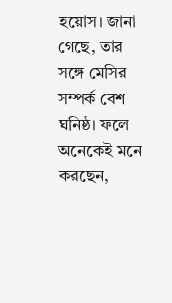হয়োস। জানা গেছে, তার সঙ্গে মেসির সম্পর্ক বেশ ঘনিষ্ঠ। ফলে অনেকেই মনে করছেন,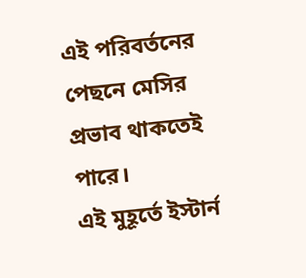এই পরিবর্তনের পেছনে মেসির প্রভাব থাকতেই পারে।
এই মুহূর্তে ইস্টার্ন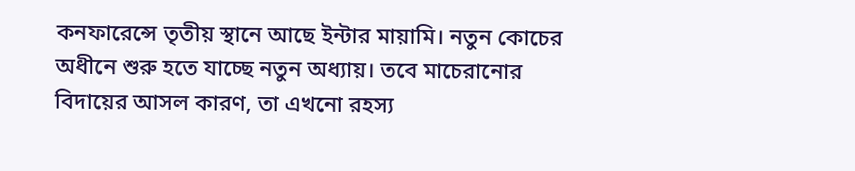কনফারেন্সে তৃতীয় স্থানে আছে ইন্টার মায়ামি। নতুন কোচের অধীনে শুরু হতে যাচ্ছে নতুন অধ্যায়। তবে মাচেরানোর বিদায়ের আসল কারণ, তা এখনো রহস্য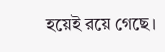হয়েই রয়ে গেছে।